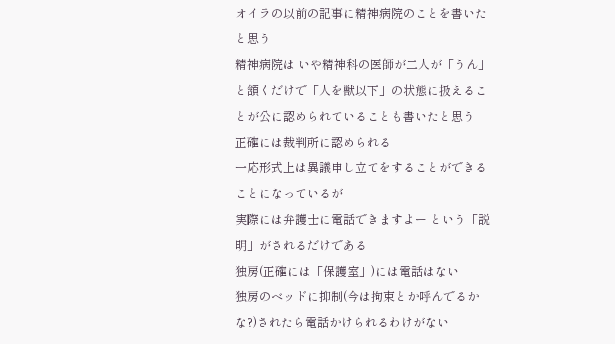オイラの以前の記事に精神病院のことを書いたと思う
精神病院は いや精神科の医師が二人が「うん」と頷くだけで「人を獣以下」の状態に扱えることが公に認められていることも書いたと思う
正確には裁判所に認められる
一応形式上は異議申し立てをすることができることになっているが
実際には弁護士に電話できますよー という「説明」がされるだけである
独房(正確には「保護室」)には電話はない
独房のベッドに抑制(今は拘束とか呼んでるかな?)されたら電話かけられるわけがない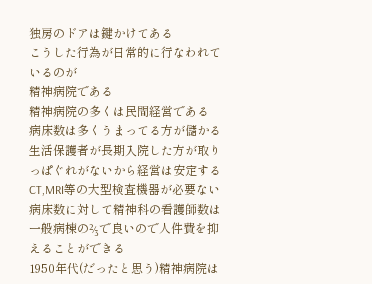独房のドアは鍵かけてある
こうした行為が日常的に行なわれているのが
精神病院である
精神病院の多くは民間経営である
病床数は多くうまってる方が儲かる
生活保護者が長期入院した方が取りっぱぐれがないから経営は安定する
CT,MRI等の大型検査機器が必要ない
病床数に対して精神科の看護師数は一般病棟の⅔で良いので人件費を抑えることができる
1950年代(だったと思う)精神病院は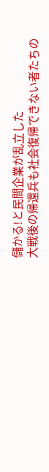儲かる!と民間企業が乱立した
大戦後の帰還兵も社会復帰できない者たちの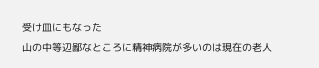受け皿にもなった
山の中等辺鄙なところに精神病院が多いのは現在の老人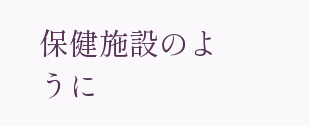保健施設のように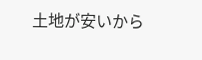土地が安いから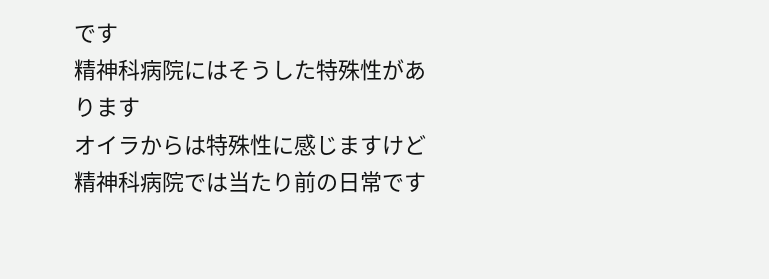です
精神科病院にはそうした特殊性があります
オイラからは特殊性に感じますけど
精神科病院では当たり前の日常です